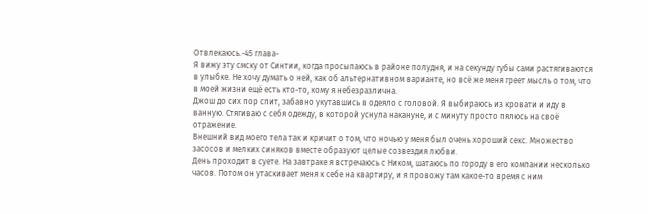Отвлекаюсь.-45 глава-
Я вижу эту смску от Синтии, когда просыпаюсь в районе полудня, и на секунду губы сами растягиваются в улыбке. Не хочу думать о ней, как об альтернативном варианте, но всё же меня греет мысль о том, что в моей жизни ещё есть кто-то, кому я небезразлична.
Джош до сих пор спит, забавно укутавшись в одеяло с головой. Я выбираюсь из кровати и иду в ванную. Стягиваю с себя одежду, в которой уснула накануне, и с минуту просто пялюсь на своё отражение.
Внешний вид моего тела так и кричит о том, что ночью у меня был очень хороший секс. Множество засосов и мелких синяков вместе образуют целые созвездия любви.
День проходит в суете. На завтраке я встречаюсь с Ником, шатаюсь по городу в его компании несколько часов. Потом он утаскивает меня к себе на квартиру, и я провожу там какое-то время с ним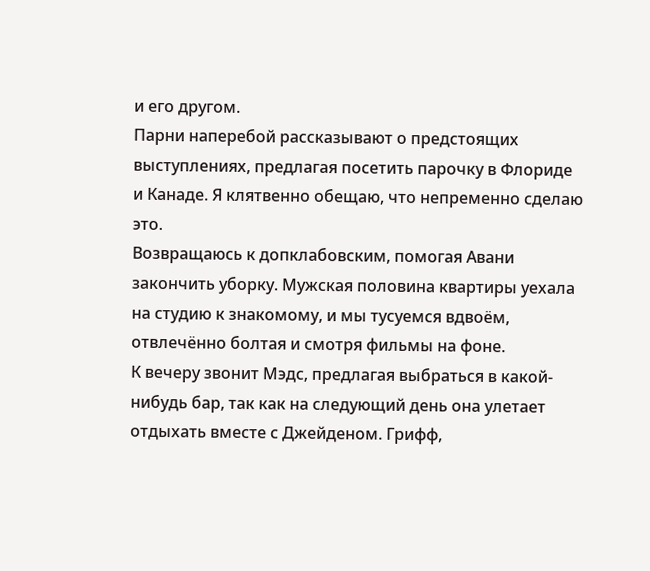и его другом.
Парни наперебой рассказывают о предстоящих выступлениях, предлагая посетить парочку в Флориде и Канаде. Я клятвенно обещаю, что непременно сделаю это.
Возвращаюсь к допклабовским, помогая Авани закончить уборку. Мужская половина квартиры уехала на студию к знакомому, и мы тусуемся вдвоём, отвлечённо болтая и смотря фильмы на фоне.
К вечеру звонит Мэдс, предлагая выбраться в какой-нибудь бар, так как на следующий день она улетает отдыхать вместе с Джейденом. Грифф,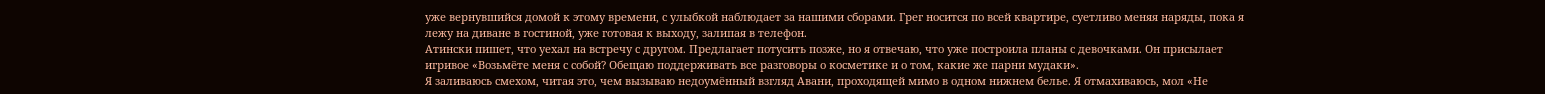уже вернувшийся домой к этому времени, с улыбкой наблюдает за нашими сборами. Грег носится по всей квартире, суетливо меняя наряды, пока я лежу на диване в гостиной, уже готовая к выходу, залипая в телефон.
Атински пишет, что уехал на встречу с другом. Предлагает потусить позже, но я отвечаю, что уже построила планы с девочками. Он присылает игривое «Возьмёте меня с собой? Обещаю поддерживать все разговоры о косметике и о том, какие же парни мудаки».
Я заливаюсь смехом, читая это, чем вызываю недоумённый взгляд Авани, проходящей мимо в одном нижнем белье. Я отмахиваюсь, мол «Не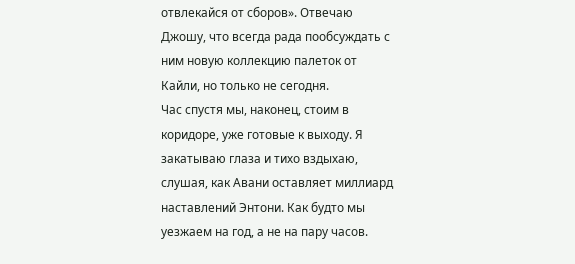отвлекайся от сборов». Отвечаю Джошу, что всегда рада пообсуждать с ним новую коллекцию палеток от Кайли, но только не сегодня.
Час спустя мы, наконец, стоим в коридоре, уже готовые к выходу. Я закатываю глаза и тихо вздыхаю, слушая, как Авани оставляет миллиард наставлений Энтони. Как будто мы уезжаем на год, а не на пару часов.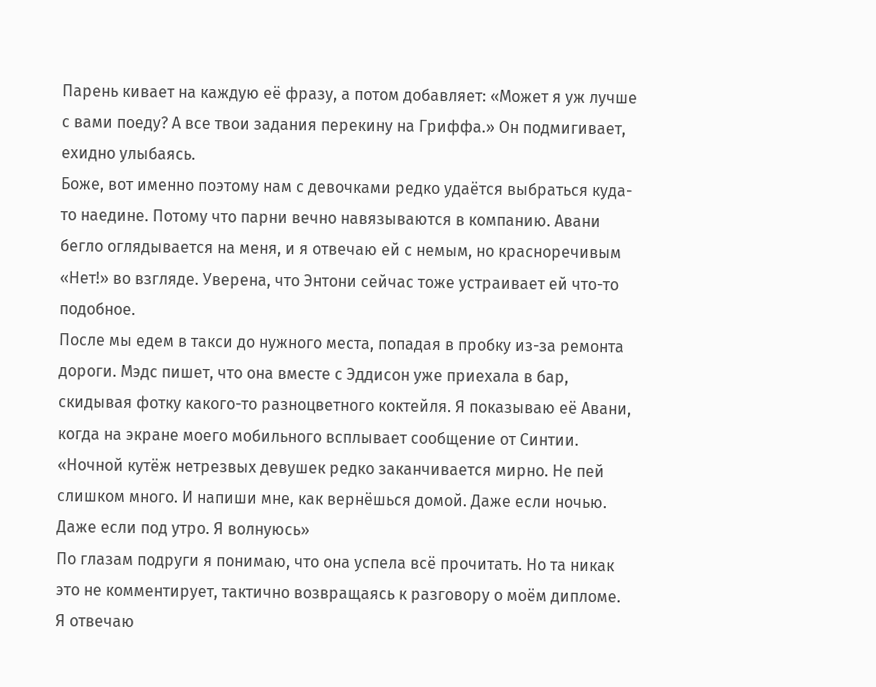Парень кивает на каждую её фразу, а потом добавляет: «Может я уж лучше с вами поеду? А все твои задания перекину на Гриффа.» Он подмигивает, ехидно улыбаясь.
Боже, вот именно поэтому нам с девочками редко удаётся выбраться куда-то наедине. Потому что парни вечно навязываются в компанию. Авани бегло оглядывается на меня, и я отвечаю ей с немым, но красноречивым «Нет!» во взгляде. Уверена, что Энтони сейчас тоже устраивает ей что-то подобное.
После мы едем в такси до нужного места, попадая в пробку из-за ремонта дороги. Мэдс пишет, что она вместе с Эддисон уже приехала в бар, скидывая фотку какого-то разноцветного коктейля. Я показываю её Авани, когда на экране моего мобильного всплывает сообщение от Синтии.
«Ночной кутёж нетрезвых девушек редко заканчивается мирно. Не пей слишком много. И напиши мне, как вернёшься домой. Даже если ночью. Даже если под утро. Я волнуюсь»
По глазам подруги я понимаю, что она успела всё прочитать. Но та никак это не комментирует, тактично возвращаясь к разговору о моём дипломе. Я отвечаю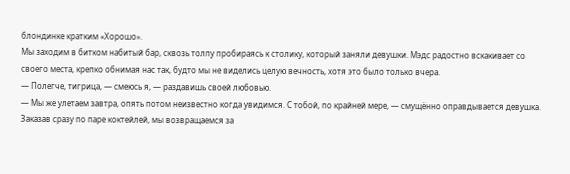блондинке кратким «Хорошо».
Мы заходим в битком набитый бар, сквозь толпу пробираясь к столику, который заняли девушки. Мэдс радостно вскакивает со своего места, крепко обнимая нас так, будто мы не виделись целую вечность, хотя это было только вчера.
— Полегче, тигрица, — смеюсь я, — раздавишь своей любовью.
— Мы же улетаем завтра, опять потом неизвестно когда увидимся. С тобой, по крайней мере, — смущённо оправдывается девушка.
Заказав сразу по паре коктейлей, мы возвращаемся за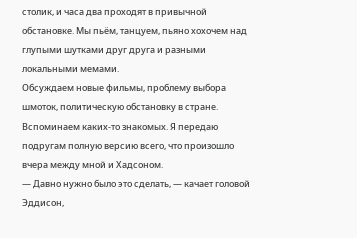столик, и часа два проходят в привычной обстановке. Мы пьём, танцуем, пьяно хохочем над глупыми шутками друг друга и разными локальными мемами.
Обсуждаем новые фильмы, проблему выбора шмоток, политическую обстановку в стране. Вспоминаем каких-то знакомых. Я передаю подругам полную версию всего, что произошло вчера между мной и Хадсоном.
— Давно нужно было это сделать, — качает головой Эддисон,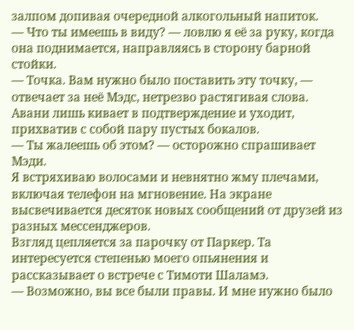залпом допивая очередной алкогольный напиток.
— Что ты имеешь в виду? — ловлю я её за руку, когда она поднимается, направляясь в сторону барной стойки.
— Точка. Вам нужно было поставить эту точку, — отвечает за неё Мэдс, нетрезво растягивая слова.
Авани лишь кивает в подтверждение и уходит, прихватив с собой пару пустых бокалов.
— Ты жалеешь об этом? — осторожно спрашивает Мэди.
Я встряхиваю волосами и невнятно жму плечами, включая телефон на мгновение. На экране высвечивается десяток новых сообщений от друзей из разных мессенджеров.
Взгляд цепляется за парочку от Паркер. Та интересуется степенью моего опьянения и рассказывает о встрече с Тимоти Шаламэ.
— Возможно, вы все были правы. И мне нужно было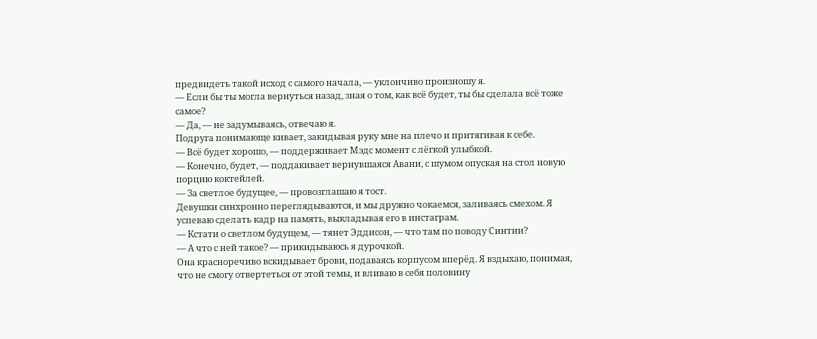предвидеть такой исход с самого начала, — уклончиво произношу я.
— Если бы ты могла вернуться назад, зная о том, как всё будет, ты бы сделала всё тоже самое?
— Да, — не задумываясь, отвечаю я.
Подруга понимающе кивает, закидывая руку мне на плечо и притягивая к себе.
— Всё будет хорошо, — поддерживает Мэдс момент с лёгкой улыбкой.
— Конечно, будет, — поддакивает вернувшаяся Авани, с шумом опуская на стол новую порцию коктейлей.
— За светлое будущее, — провозглашаю я тост.
Девушки синхронно переглядываются, и мы дружно чокаемся, заливаясь смехом. Я успеваю сделать кадр на память, выкладывая его в инстаграм.
— Кстати о светлом будущем, — тянет Эддисон, — что там по поводу Синтии?
— А что с ней такое? — прикидываюсь я дурочкой.
Она красноречиво вскидывает брови, подаваясь корпусом вперёд. Я вздыхаю, понимая, что не смогу отвертеться от этой темы, и вливаю в себя половину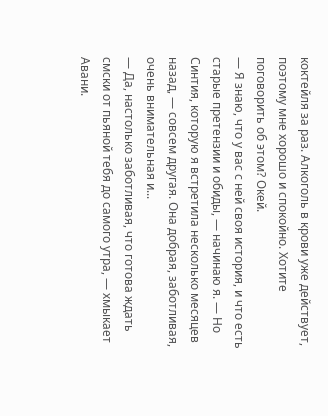коктейля за раз. Алкоголь в крови уже действует, поэтому мне хорошо и спокойно. Хотите поговорить об этом? Окей.
— Я знаю, что у вас с ней своя история, и что есть старые претензии и обиды, — начинаю я. — Но Синтия, которую я встретила несколько месяцев назад, — совсем другая. Она добрая, заботливая, очень внимательная и...
— Да, настолько заботливая, что готова ждать смски от пьяной тебя до самого утра, — хмыкает Авани.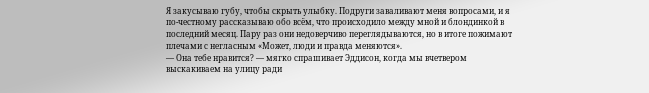Я закусываю губу, чтобы скрыть улыбку. Подруги заваливают меня вопросами, и я по-честному рассказываю обо всём, что происходило между мной и блондинкой в последний месяц. Пару раз они недоверчиво переглядываются, но в итоге пожимают плечами с негласным «Может, люди и правда меняются».
— Она тебе нравится? — мягко спрашивает Эддисон, когда мы вчетвером выскакиваем на улицу ради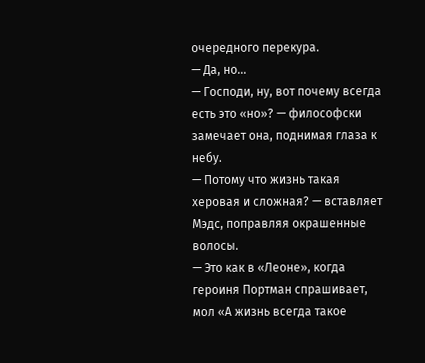очередного перекура.
— Да, но...
— Господи, ну, вот почему всегда есть это «но»? — философски замечает она, поднимая глаза к небу.
— Потому что жизнь такая херовая и сложная? — вставляет Мэдс, поправляя окрашенные волосы.
— Это как в «Леоне», когда героиня Портман спрашивает, мол «А жизнь всегда такое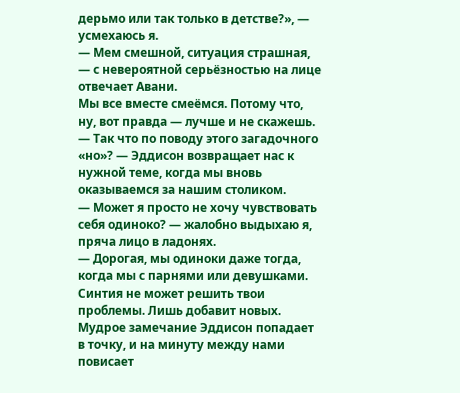дерьмо или так только в детстве?», — усмехаюсь я.
— Мем смешной, ситуация страшная, — с невероятной серьёзностью на лице отвечает Авани.
Мы все вместе смеёмся. Потому что, ну, вот правда — лучше и не скажешь.
— Так что по поводу этого загадочного «но»? — Эддисон возвращает нас к нужной теме, когда мы вновь оказываемся за нашим столиком.
— Может я просто не хочу чувствовать себя одиноко? — жалобно выдыхаю я, пряча лицо в ладонях.
— Дорогая, мы одиноки даже тогда, когда мы с парнями или девушками. Синтия не может решить твои проблемы. Лишь добавит новых.
Мудрое замечание Эддисон попадает в точку, и на минуту между нами повисает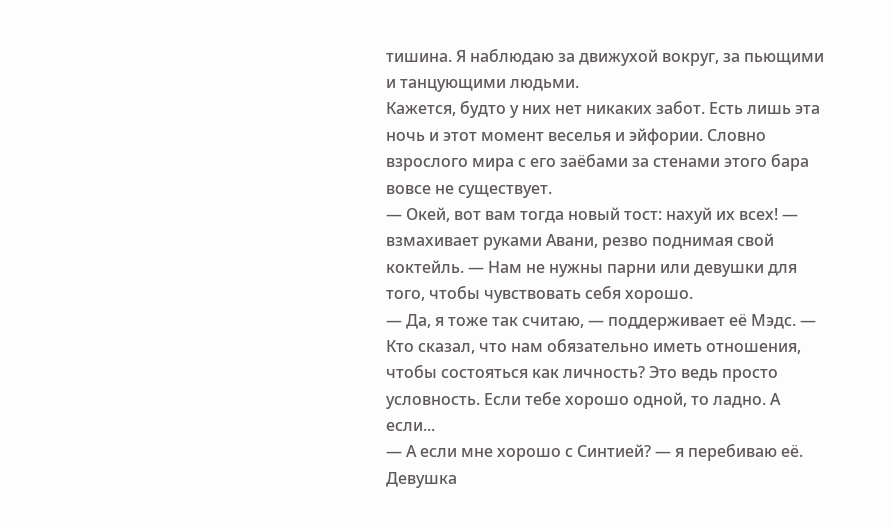тишина. Я наблюдаю за движухой вокруг, за пьющими и танцующими людьми.
Кажется, будто у них нет никаких забот. Есть лишь эта ночь и этот момент веселья и эйфории. Словно взрослого мира с его заёбами за стенами этого бара вовсе не существует.
— Окей, вот вам тогда новый тост: нахуй их всех! — взмахивает руками Авани, резво поднимая свой коктейль. — Нам не нужны парни или девушки для того, чтобы чувствовать себя хорошо.
— Да, я тоже так считаю, — поддерживает её Мэдс. — Кто сказал, что нам обязательно иметь отношения, чтобы состояться как личность? Это ведь просто условность. Если тебе хорошо одной, то ладно. А если...
— А если мне хорошо с Синтией? — я перебиваю её.
Девушка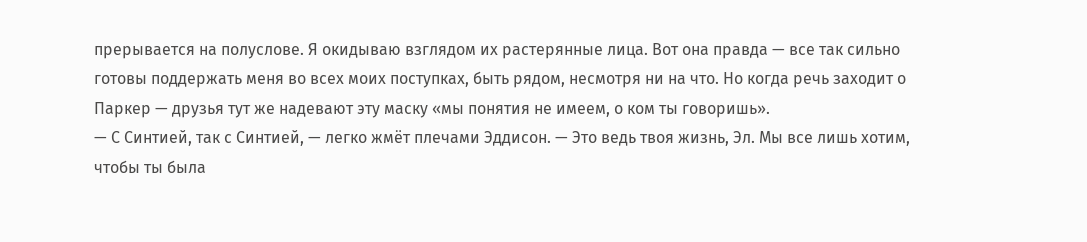прерывается на полуслове. Я окидываю взглядом их растерянные лица. Вот она правда — все так сильно готовы поддержать меня во всех моих поступках, быть рядом, несмотря ни на что. Но когда речь заходит о Паркер — друзья тут же надевают эту маску «мы понятия не имеем, о ком ты говоришь».
— С Синтией, так с Синтией, — легко жмёт плечами Эддисон. — Это ведь твоя жизнь, Эл. Мы все лишь хотим, чтобы ты была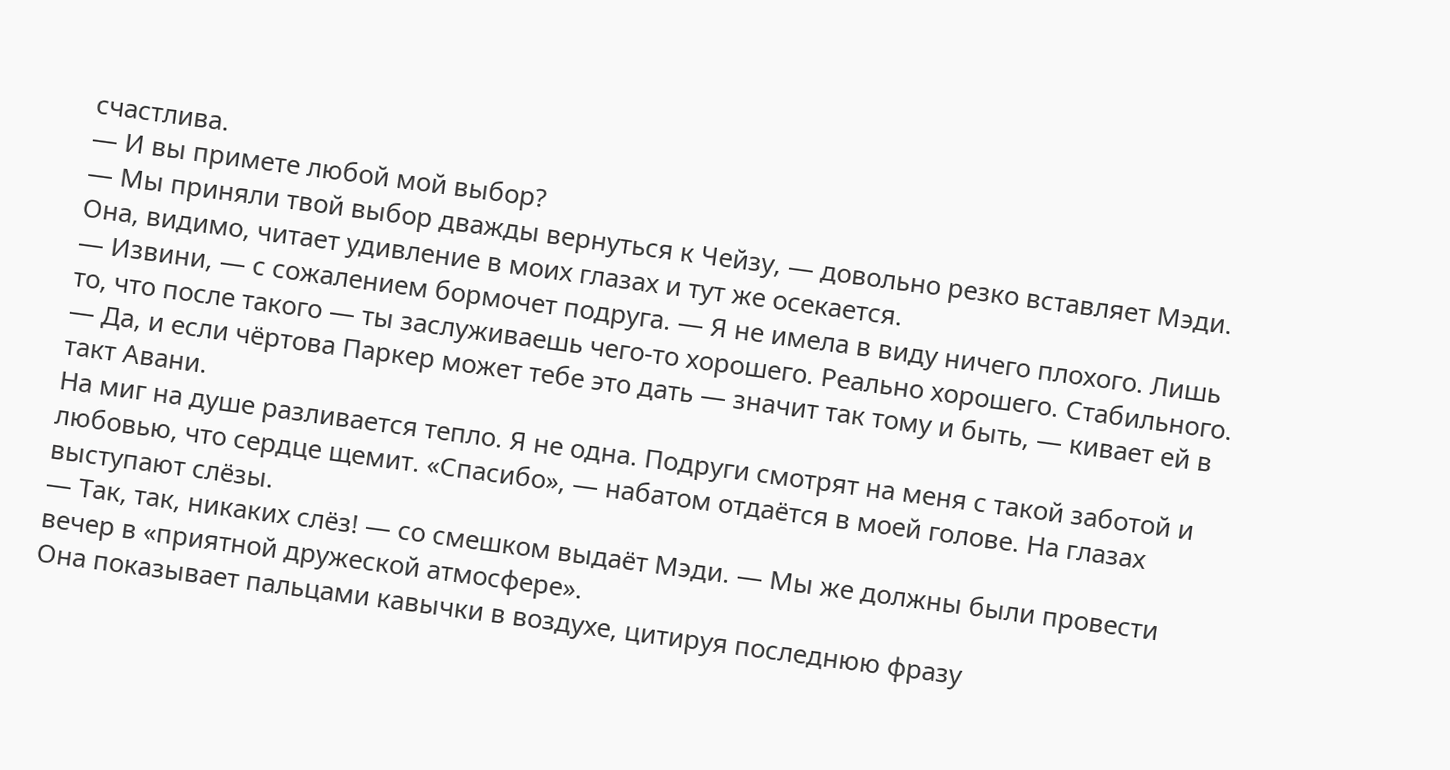счастлива.
— И вы примете любой мой выбор?
— Мы приняли твой выбор дважды вернуться к Чейзу, — довольно резко вставляет Мэди.
Она, видимо, читает удивление в моих глазах и тут же осекается.
— Извини, — с сожалением бормочет подруга. — Я не имела в виду ничего плохого. Лишь то, что после такого — ты заслуживаешь чего-то хорошего. Реально хорошего. Стабильного.
— Да, и если чёртова Паркер может тебе это дать — значит так тому и быть, — кивает ей в такт Авани.
На миг на душе разливается тепло. Я не одна. Подруги смотрят на меня с такой заботой и любовью, что сердце щемит. «Спасибо», — набатом отдаётся в моей голове. На глазах выступают слёзы.
— Так, так, никаких слёз! — со смешком выдаёт Мэди. — Мы же должны были провести вечер в «приятной дружеской атмосфере».
Она показывает пальцами кавычки в воздухе, цитируя последнюю фразу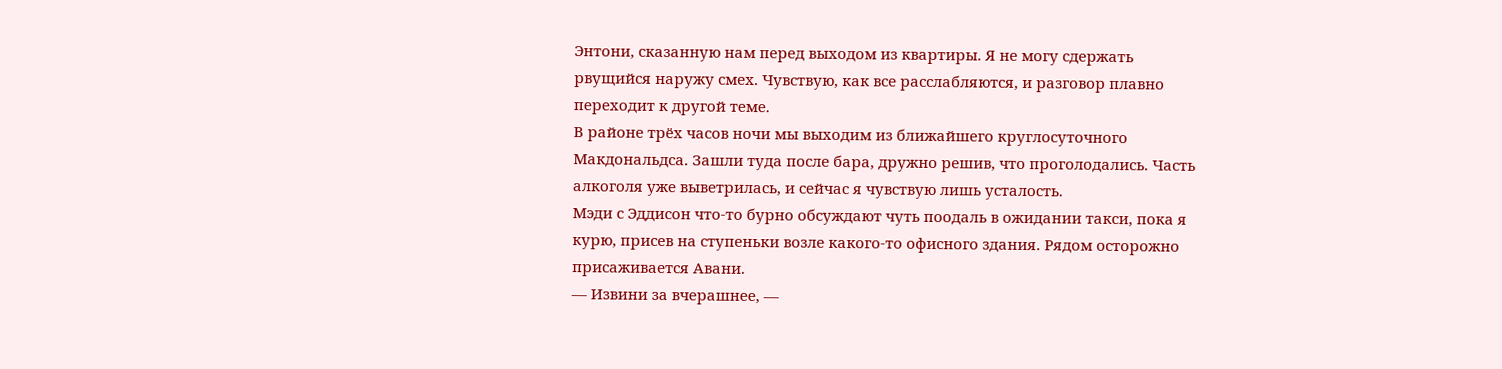Энтони, сказанную нам перед выходом из квартиры. Я не могу сдержать рвущийся наружу смех. Чувствую, как все расслабляются, и разговор плавно переходит к другой теме.
В районе трёх часов ночи мы выходим из ближайшего круглосуточного Макдональдса. Зашли туда после бара, дружно решив, что проголодались. Часть алкоголя уже выветрилась, и сейчас я чувствую лишь усталость.
Мэди с Эддисон что-то бурно обсуждают чуть поодаль в ожидании такси, пока я курю, присев на ступеньки возле какого-то офисного здания. Рядом осторожно присаживается Авани.
— Извини за вчерашнее, —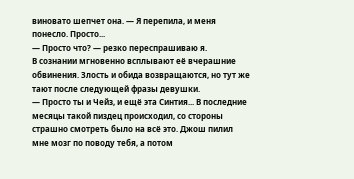виновато шепчет она. — Я перепила, и меня понесло. Просто...
— Просто что? — резко переспрашиваю я.
В сознании мгновенно всплывают её вчерашние обвинения. Злость и обида возвращаются, но тут же тают после следующей фразы девушки.
— Просто ты и Чейз, и ещё эта Синтия... В последние месяцы такой пиздец происходил, со стороны страшно смотреть было на всё это. Джош пилил мне мозг по поводу тебя, а потом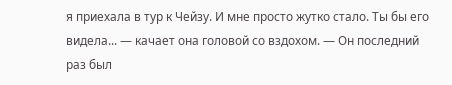я приехала в тур к Чейзу. И мне просто жутко стало. Ты бы его видела... — качает она головой со вздохом. — Он последний раз был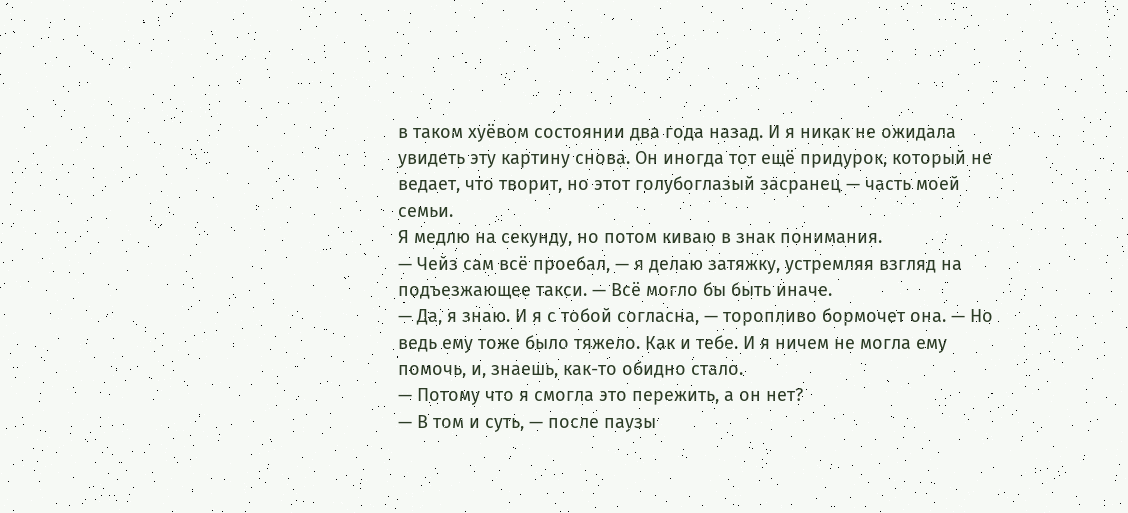в таком хуёвом состоянии два года назад. И я никак не ожидала увидеть эту картину снова. Он иногда тот ещё придурок, который не ведает, что творит, но этот голубоглазый засранец — часть моей семьи.
Я медлю на секунду, но потом киваю в знак понимания.
— Чейз сам всё проебал, — я делаю затяжку, устремляя взгляд на подъезжающее такси. — Всё могло бы быть иначе.
— Да, я знаю. И я с тобой согласна, — торопливо бормочет она. — Но ведь ему тоже было тяжело. Как и тебе. И я ничем не могла ему помочь, и, знаешь, как-то обидно стало.
— Потому что я смогла это пережить, а он нет?
— В том и суть, — после паузы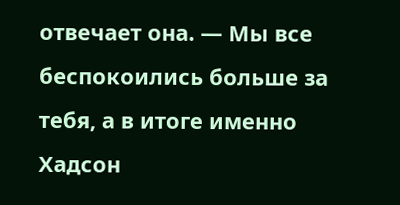отвечает она. — Мы все беспокоились больше за тебя, а в итоге именно Хадсон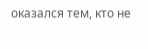оказался тем, кто не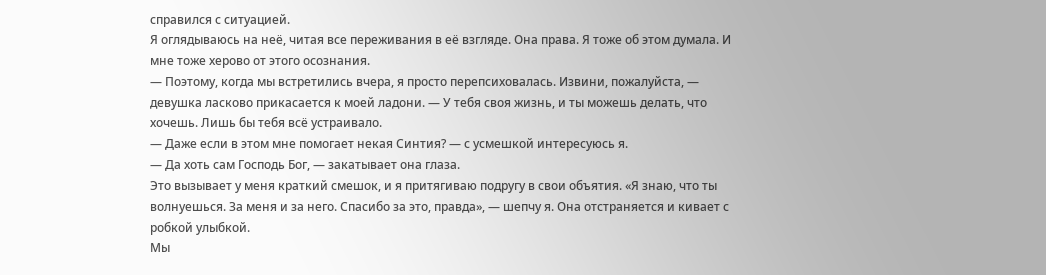справился с ситуацией.
Я оглядываюсь на неё, читая все переживания в её взгляде. Она права. Я тоже об этом думала. И мне тоже херово от этого осознания.
— Поэтому, когда мы встретились вчера, я просто перепсиховалась. Извини, пожалуйста, — девушка ласково прикасается к моей ладони. — У тебя своя жизнь, и ты можешь делать, что хочешь. Лишь бы тебя всё устраивало.
— Даже если в этом мне помогает некая Синтия? — с усмешкой интересуюсь я.
— Да хоть сам Господь Бог, — закатывает она глаза.
Это вызывает у меня краткий смешок, и я притягиваю подругу в свои объятия. «Я знаю, что ты волнуешься. За меня и за него. Спасибо за это, правда», — шепчу я. Она отстраняется и кивает с робкой улыбкой.
Мы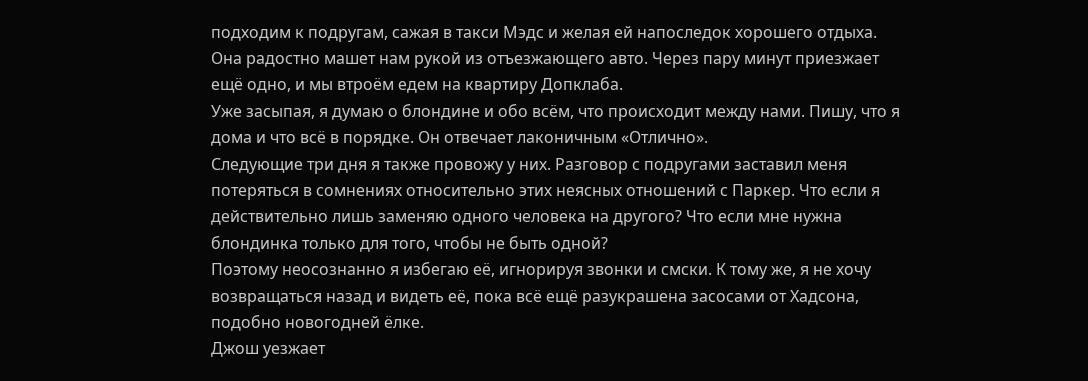подходим к подругам, сажая в такси Мэдс и желая ей напоследок хорошего отдыха. Она радостно машет нам рукой из отъезжающего авто. Через пару минут приезжает ещё одно, и мы втроём едем на квартиру Допклаба.
Уже засыпая, я думаю о блондине и обо всём, что происходит между нами. Пишу, что я дома и что всё в порядке. Он отвечает лаконичным «Отлично».
Следующие три дня я также провожу у них. Разговор с подругами заставил меня потеряться в сомнениях относительно этих неясных отношений с Паркер. Что если я действительно лишь заменяю одного человека на другого? Что если мне нужна блондинка только для того, чтобы не быть одной?
Поэтому неосознанно я избегаю её, игнорируя звонки и смски. К тому же, я не хочу возвращаться назад и видеть её, пока всё ещё разукрашена засосами от Хадсона, подобно новогодней ёлке.
Джош уезжает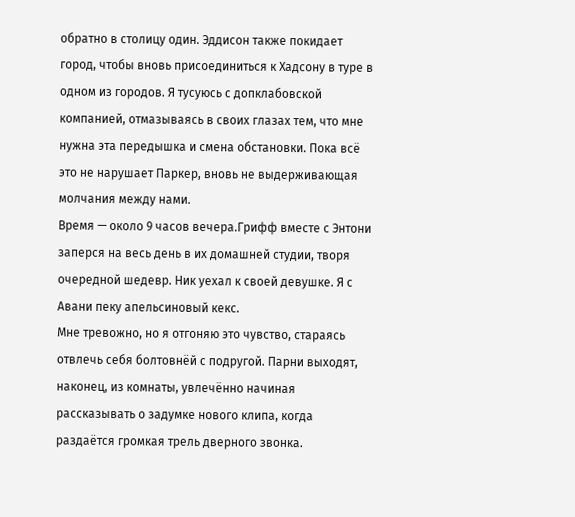обратно в столицу один. Эддисон также покидает город, чтобы вновь присоединиться к Хадсону в туре в одном из городов. Я тусуюсь с допклабовской компанией, отмазываясь в своих глазах тем, что мне нужна эта передышка и смена обстановки. Пока всё это не нарушает Паркер, вновь не выдерживающая молчания между нами.
Время — около 9 часов вечера.Грифф вместе с Энтони заперся на весь день в их домашней студии, творя очередной шедевр. Ник уехал к своей девушке. Я с Авани пеку апельсиновый кекс.
Мне тревожно, но я отгоняю это чувство, стараясь отвлечь себя болтовнёй с подругой. Парни выходят, наконец, из комнаты, увлечённо начиная рассказывать о задумке нового клипа, когда раздаётся громкая трель дверного звонка.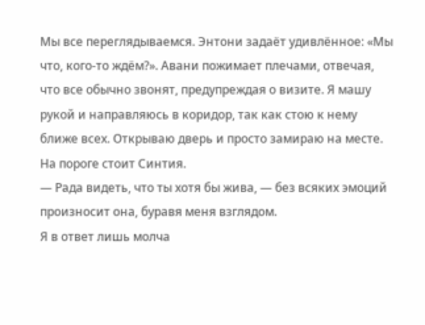Мы все переглядываемся. Энтони задаёт удивлённое: «Мы что, кого-то ждём?». Авани пожимает плечами, отвечая, что все обычно звонят, предупреждая о визите. Я машу рукой и направляюсь в коридор, так как стою к нему ближе всех. Открываю дверь и просто замираю на месте. На пороге стоит Синтия.
— Рада видеть, что ты хотя бы жива, — без всяких эмоций произносит она, буравя меня взглядом.
Я в ответ лишь молча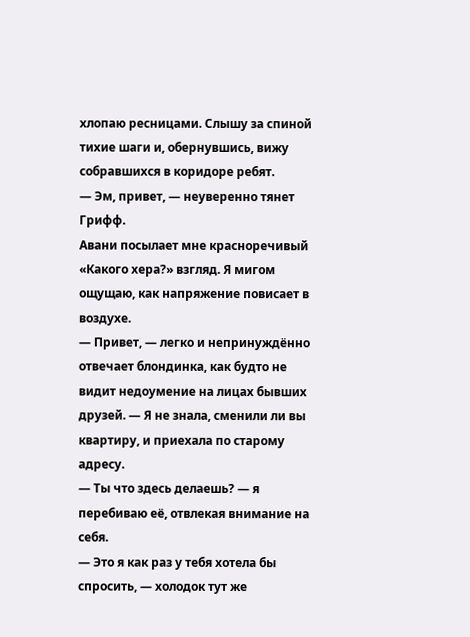хлопаю ресницами. Слышу за спиной тихие шаги и, обернувшись, вижу собравшихся в коридоре ребят.
— Эм, привет, — неуверенно тянет Грифф.
Авани посылает мне красноречивый «Какого хера?» взгляд. Я мигом ощущаю, как напряжение повисает в воздухе.
— Привет, — легко и непринуждённо отвечает блондинка, как будто не видит недоумение на лицах бывших друзей. — Я не знала, сменили ли вы квартиру, и приехала по старому адресу.
— Ты что здесь делаешь? — я перебиваю её, отвлекая внимание на себя.
— Это я как раз у тебя хотела бы спросить, — холодок тут же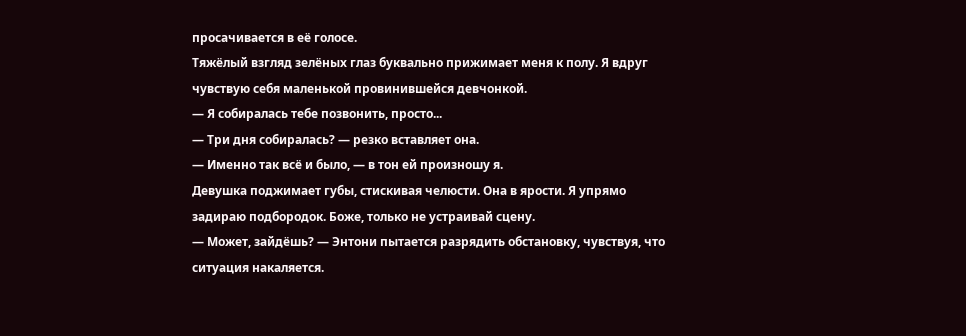просачивается в её голосе.
Тяжёлый взгляд зелёных глаз буквально прижимает меня к полу. Я вдруг чувствую себя маленькой провинившейся девчонкой.
— Я собиралась тебе позвонить, просто...
— Три дня собиралась? — резко вставляет она.
— Именно так всё и было, — в тон ей произношу я.
Девушка поджимает губы, стискивая челюсти. Она в ярости. Я упрямо задираю подбородок. Боже, только не устраивай сцену.
— Может, зайдёшь? — Энтони пытается разрядить обстановку, чувствуя, что ситуация накаляется.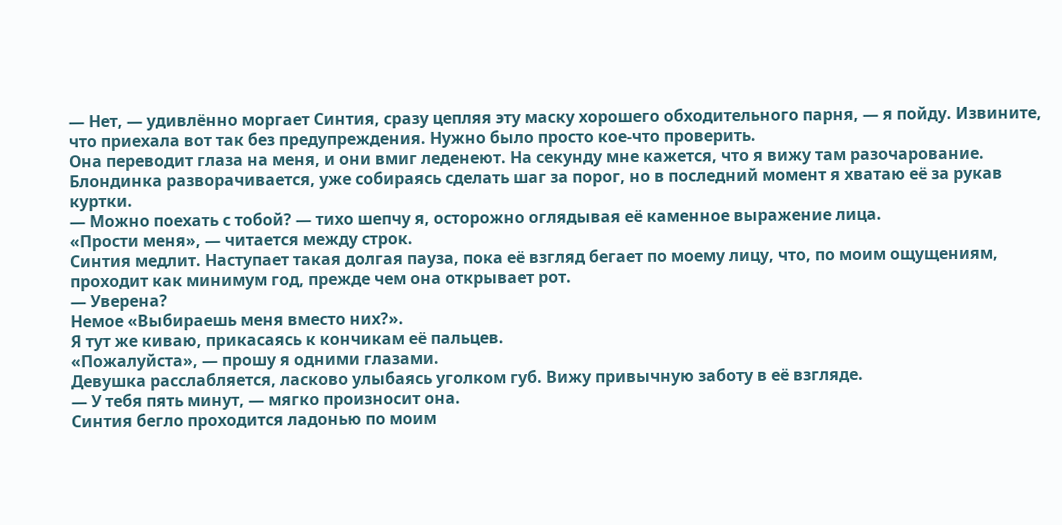— Нет, — удивлённо моргает Синтия, сразу цепляя эту маску хорошего обходительного парня, — я пойду. Извините, что приехала вот так без предупреждения. Нужно было просто кое-что проверить.
Она переводит глаза на меня, и они вмиг леденеют. На секунду мне кажется, что я вижу там разочарование.
Блондинка разворачивается, уже собираясь сделать шаг за порог, но в последний момент я хватаю её за рукав куртки.
— Можно поехать с тобой? — тихо шепчу я, осторожно оглядывая её каменное выражение лица.
«Прости меня», — читается между строк.
Синтия медлит. Наступает такая долгая пауза, пока её взгляд бегает по моему лицу, что, по моим ощущениям, проходит как минимум год, прежде чем она открывает рот.
— Уверена?
Немое «Выбираешь меня вместо них?».
Я тут же киваю, прикасаясь к кончикам её пальцев.
«Пожалуйста», — прошу я одними глазами.
Девушка расслабляется, ласково улыбаясь уголком губ. Вижу привычную заботу в её взгляде.
— У тебя пять минут, — мягко произносит она.
Синтия бегло проходится ладонью по моим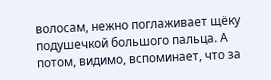волосам, нежно поглаживает щёку подушечкой большого пальца. А потом, видимо, вспоминает, что за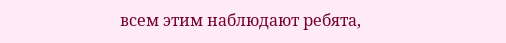всем этим наблюдают ребята,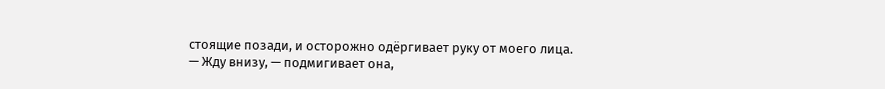стоящие позади, и осторожно одёргивает руку от моего лица.
— Жду внизу, — подмигивает она,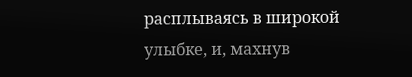расплываясь в широкой улыбке, и, махнув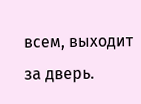всем, выходит за дверь.